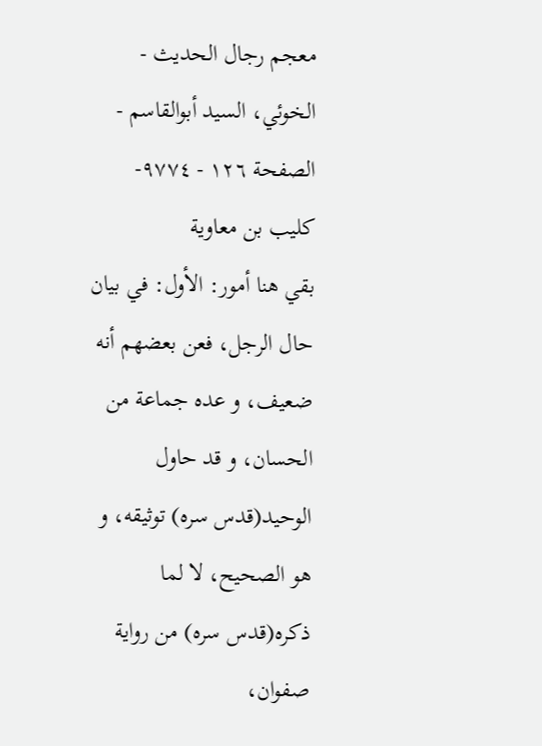معجم رجال الحديث - الخوئي، السيد أبوالقاسم - الصفحة ١٢٦ - ٩٧٧٤- كليب بن معاوية
بقي هنا أمور: الأول: في بيان حال الرجل، فعن بعضهم أنه ضعيف، و عده جماعة من الحسان، و قد حاول الوحيد(قدس سره) توثيقه، و هو الصحيح، لا لما ذكره(قدس سره) من رواية صفوان،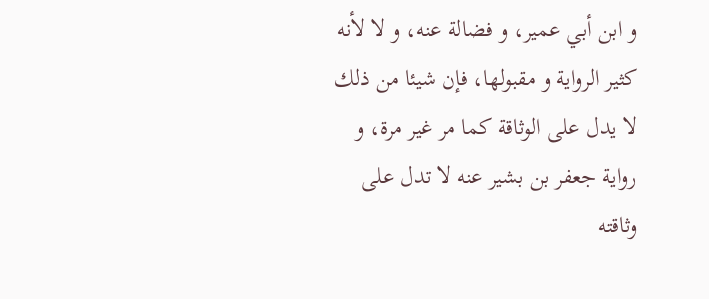و ابن أبي عمير، و فضالة عنه، و لا لأنه كثير الرواية و مقبولها، فإن شيئا من ذلك لا يدل على الوثاقة كما مر غير مرة، و رواية جعفر بن بشير عنه لا تدل على وثاقته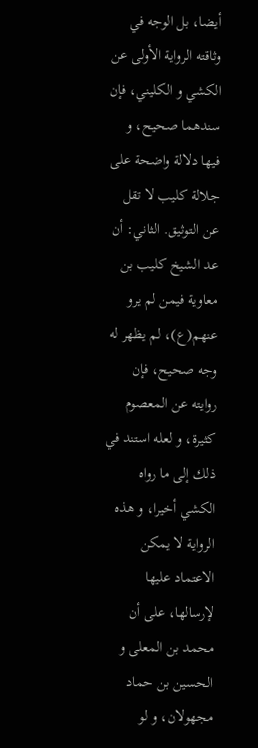أيضا، بل الوجه في وثاقته الرواية الأولى عن الكشي و الكليني، فإن سندهما صحيح، و فيها دلالة واضحة على جلالة كليب لا تقل عن التوثيق. الثاني: أن عد الشيخ كليب بن معاوية فيمن لم يرو عنهم(ع)، لم يظهر له وجه صحيح، فإن روايته عن المعصوم كثيرة، و لعله استند في ذلك إلى ما رواه الكشي أخيرا، و هذه الرواية لا يمكن الاعتماد عليها لإرسالها، على أن محمد بن المعلى و الحسين بن حماد مجهولان، و لو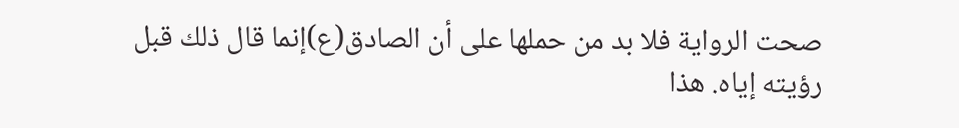صحت الرواية فلا بد من حملها على أن الصادق(ع)إنما قال ذلك قبل رؤيته إياه. هذا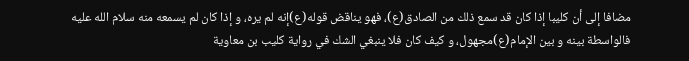مضافا إلى أن كليبا إذا كان قد سمع ذلك من الصادق(ع)، فهو يناقض قوله(ع)إنه لم يره، و إذا كان لم يسمعه منه سلام الله عليه فالواسطة بينه و بين الإمام(ع)مجهول، و كيف كان فلا ينبغي الشك في رواية كليب بن معاوية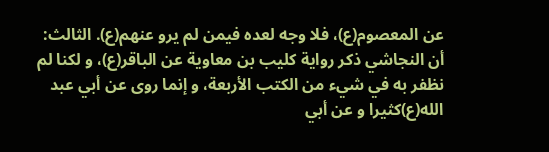عن المعصوم(ع)، فلا وجه لعده فيمن لم يرو عنهم(ع). الثالث: أن النجاشي ذكر رواية كليب بن معاوية عن الباقر(ع)، و لكنا لم نظفر به في شيء من الكتب الأربعة، و إنما روى عن أبي عبد الله(ع)كثيرا و عن أبي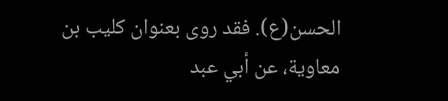الحسن(ع). فقد روى بعنوان كليب بن معاوية، عن أبي عبد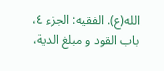الله(ع). الفقيه: الجزء ٤، باب القود و مبلغ الدية،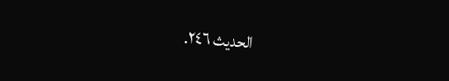الحديث ٢٤٦.